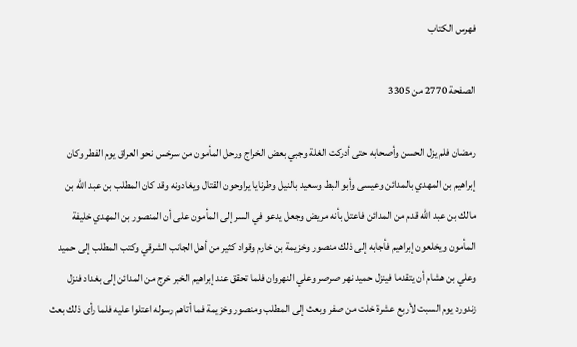فهرس الكتاب

الصفحة 2770 من 3305

رمضان فلم يزل الحسن وأصحابه حتى أدركت الغلة وجبي بعض الخراج ورحل المأمون من سرخس نحو العراق يوم الفطر وكان إبراهيم بن المهدي بالمدائن وعيسى وأبو البط وسعيد بالنيل وطرنايا يراوحون القتال ويغادونه وقد كان المطلب بن عبد الله بن مالك بن عبد الله قدم من المدائن فاعتل بأنه مريض وجعل يدعو في السر إلى المأمون على أن المنصور بن المهدي خليفة المأمون ويخلعون إبراهيم فأجابه إلى ذلك منصور وخزيمة بن خارم وقواد كثير من أهل الجانب الشرقي وكتب المطلب إلى حميد وعلي بن هشام أن يتقدما فينزل حميد نهر صرصر وعلي النهروان فلما تحقق عند إبراهيم الخبر خرج من المدائن إلى بغداد فنزل زندورد يوم السبت لأربع عشرة خلت من صفر وبعث إلى المطلب ومنصور وخزيمة فما أتاهم رسوله اعتلوا عليه فلما رأى ذلك بعث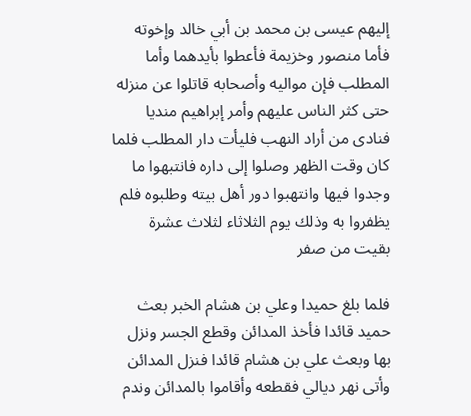إليهم عيسى بن محمد بن أبي خالد وإخوته فأما منصور وخزيمة فأعطوا بأيدهما وأما المطلب فإن مواليه وأصحابه قاتلوا عن منزله حتى كثر الناس عليهم وأمر إبراهيم منديا فنادى من أراد النهب فليأت دار المطلب فلما كان وقت الظهر وصلوا إلى داره فانتبهوا ما وجدوا فيها وانتهبوا دور أهل بيته وطلبوه فلم يظفروا به وذلك يوم الثلاثاء لثلاث عشرة بقيت من صفر

فلما بلغ حميدا وعلي بن هشام الخبر بعث حميد قائدا فأخذ المدائن وقطع الجسر ونزل بها وبعث علي بن هشام قائدا فنزل المدائن وأتى نهر ديالي فقطعه وأقاموا بالمدائن وندم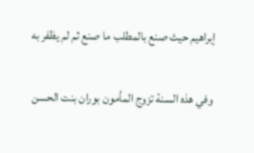إبراهيم حيث صنع بالمطلب ما صنع ثم لم يظفر به

وفي هذه السنة تزوج المأمون بوران بنت الحسن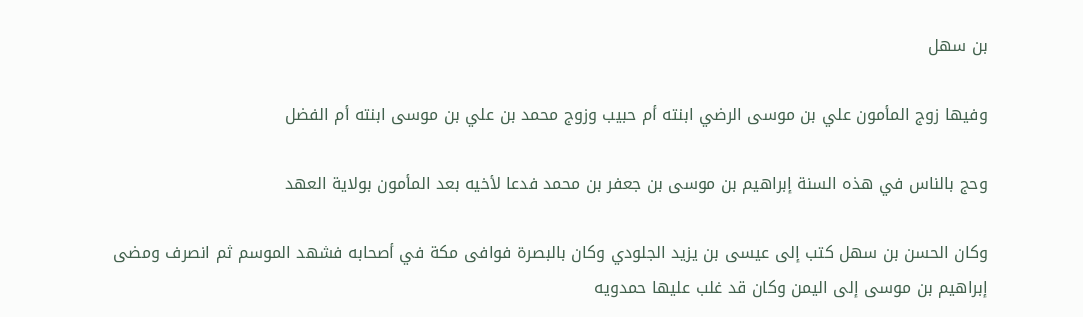بن سهل

وفيها زوج المأمون علي بن موسى الرضي ابنته أم حبيب وزوج محمد بن علي بن موسى ابنته أم الفضل

وحج بالناس في هذه السنة إبراهيم بن موسى بن جعفر بن محمد فدعا لأخيه بعد المأمون بولاية العهد

وكان الحسن بن سهل كتب إلى عيسى بن يزيد الجلودي وكان بالبصرة فوافى مكة في أصحابه فشهد الموسم ثم انصرف ومضى إبراهيم بن موسى إلى اليمن وكان قد غلب عليها حمدويه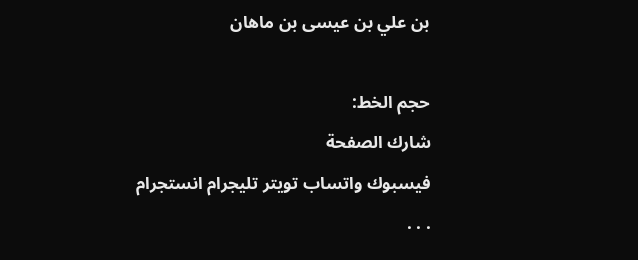بن علي بن عيسى بن ماهان

حجم الخط:
شارك الصفحة
فيسبوك واتساب تويتر تليجرام انستجرام
. . .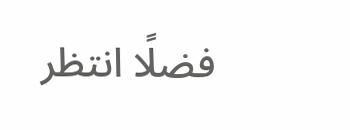فضلًا انتظر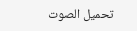تحميل الصوت